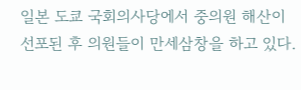일본 도쿄 국회의사당에서 중의원 해산이 선포된 후 의원들이 만세삼창을 하고 있다.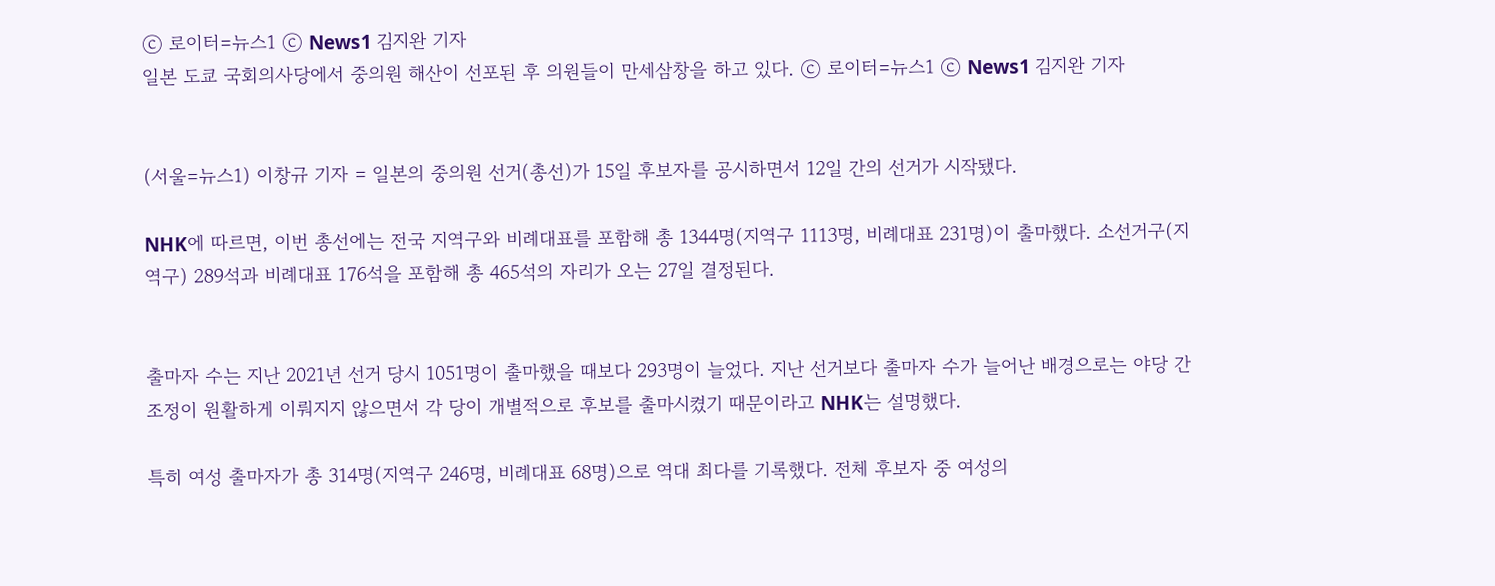ⓒ 로이터=뉴스1 ⓒ News1 김지완 기자
일본 도쿄 국회의사당에서 중의원 해산이 선포된 후 의원들이 만세삼창을 하고 있다. ⓒ 로이터=뉴스1 ⓒ News1 김지완 기자


(서울=뉴스1) 이창규 기자 = 일본의 중의원 선거(총선)가 15일 후보자를 공시하면서 12일 간의 선거가 시작됐다.

NHK에 따르면, 이번 총선에는 전국 지역구와 비례대표를 포함해 총 1344명(지역구 1113명, 비례대표 231명)이 출마했다. 소선거구(지역구) 289석과 비례대표 176석을 포함해 총 465석의 자리가 오는 27일 결정된다.


출마자 수는 지난 2021년 선거 당시 1051명이 출마했을 때보다 293명이 늘었다. 지난 선거보다 출마자 수가 늘어난 배경으로는 야당 간 조정이 원활하게 이뤄지지 않으면서 각 당이 개별적으로 후보를 출마시켰기 때문이라고 NHK는 설명했다.

특히 여성 출마자가 총 314명(지역구 246명, 비례대표 68명)으로 역대 최다를 기록했다. 전체 후보자 중 여성의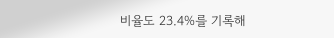비율도 23.4%를 기록해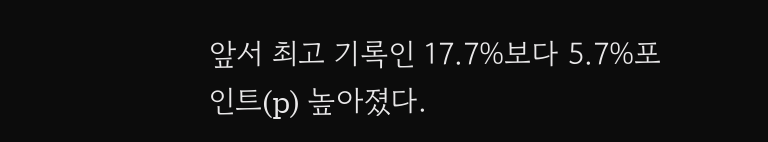앞서 최고 기록인 17.7%보다 5.7%포인트(p) 높아졌다.